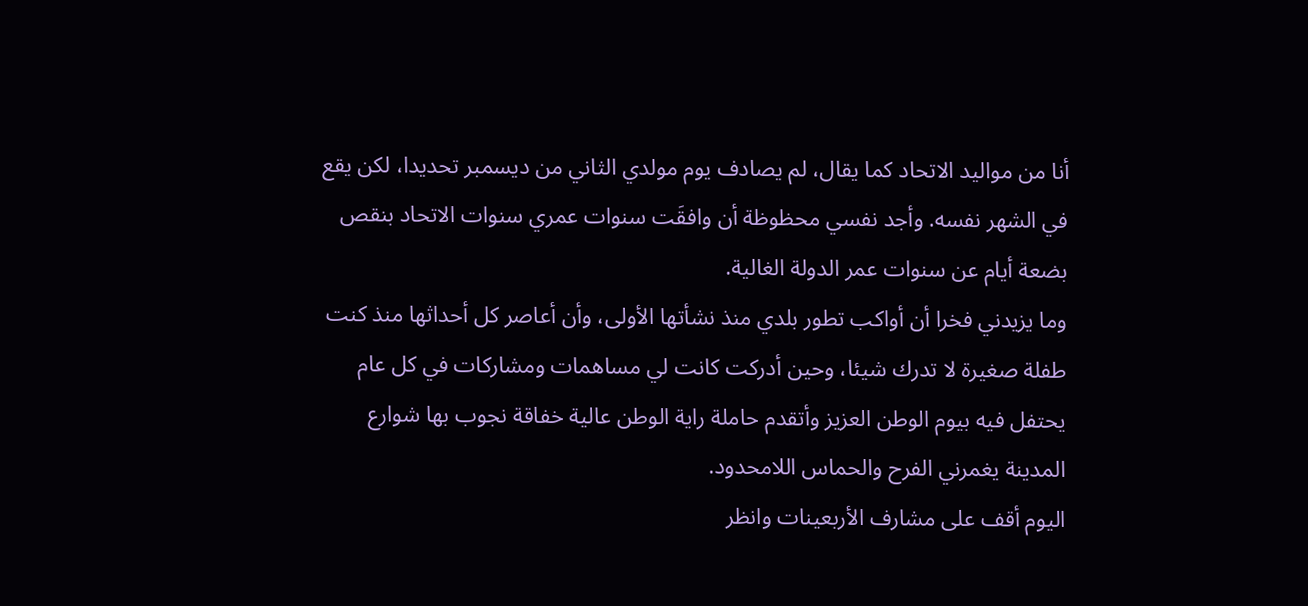أنا من مواليد الاتحاد كما يقال، لم يصادف يوم مولدي الثاني من ديسمبر تحديدا، لكن يقع في الشهر نفسه. وأجد نفسي محظوظة أن وافقَت سنوات عمري سنوات الاتحاد بنقص بضعة أيام عن سنوات عمر الدولة الغالية.
وما يزيدني فخرا أن أواكب تطور بلدي منذ نشأتها الأولى، وأن أعاصر كل أحداثها منذ كنت طفلة صغيرة لا تدرك شيئا، وحين أدركت كانت لي مساهمات ومشاركات في كل عام يحتفل فيه بيوم الوطن العزيز وأتقدم حاملة راية الوطن عالية خفاقة نجوب بها شوارع المدينة يغمرني الفرح والحماس اللامحدود.
اليوم أقف على مشارف الأربعينات وانظر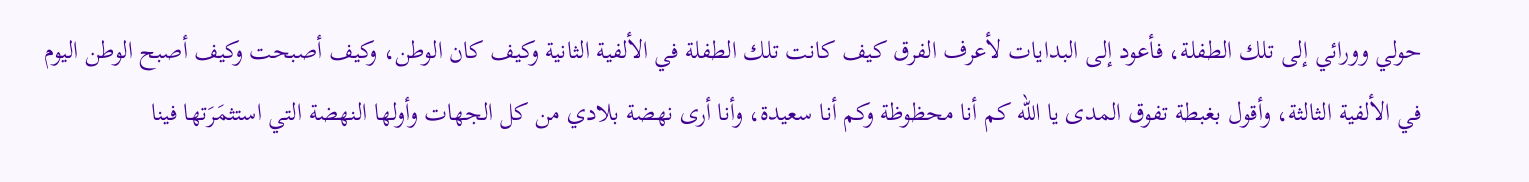حولي وورائي إلى تلك الطفلة، فأعود إلى البدايات لأعرف الفرق كيف كانت تلك الطفلة في الألفية الثانية وكيف كان الوطن، وكيف أصبحت وكيف أصبح الوطن اليوم في الألفية الثالثة، وأقول بغبطة تفوق المدى يا الله كم أنا محظوظة وكم أنا سعيدة، وأنا أرى نهضة بلادي من كل الجهات وأولها النهضة التي استثمَرَتها فينا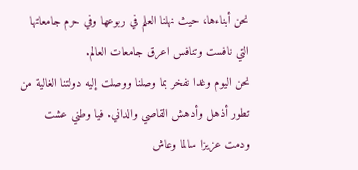نحن أبناءها، حيث نهلنا العلم في ربوعها وفي حرم جامعاتها التي نافست وتنافس اعرق جامعات العالم.
نحن اليوم وغدا نفخر بما وصلنا ووصلت إليه دولتنا الغالية من تطور أذهل وأدهش القاصي والداني. فيا وطني عشت ودمت عزيزا سالما وعاش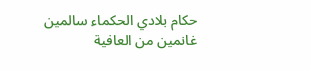حكام بلادي الحكماء سالمين غانمين من العافية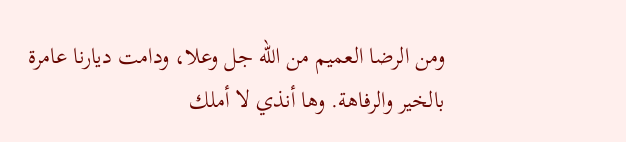ومن الرضا العميم من الله جل وعلا، ودامت ديارنا عامرة بالخير والرفاهة. وها أنذي لا أملك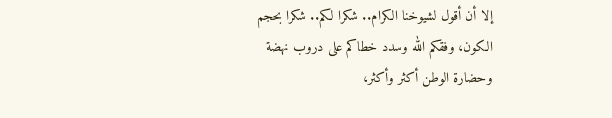إلا أن أقول لشيوخنا الكرام.. شكرا لكم.. شكرا بحجم الكون، وفقكم الله وسدد خطاكم على دروب نهضة وحضارة الوطن أكثر وأكثر،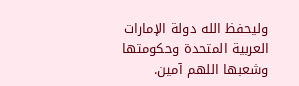وليحفظ الله دولة الإمارات العربية المتحدة وحكومتها وشعبها اللهم آمين.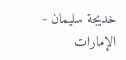خديجة سليمان - الإمارات